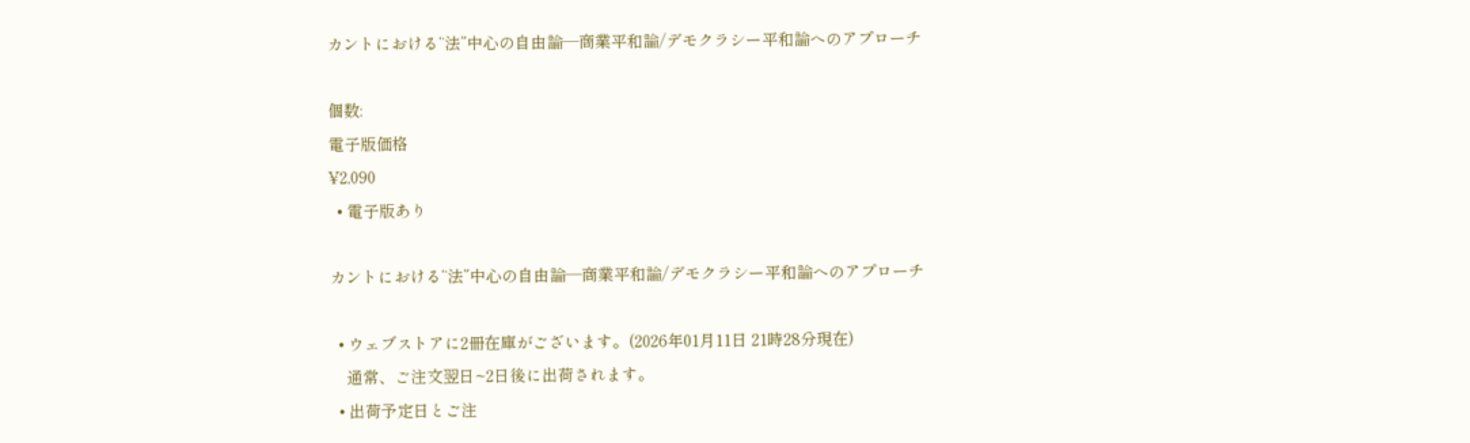カントにおける“法”中心の自由論―商業平和論/デモクラシー平和論へのアプローチ

個数:
電子版価格
¥2,090
  • 電子版あり

カントにおける“法”中心の自由論―商業平和論/デモクラシー平和論へのアプローチ

  • ウェブストアに2冊在庫がございます。(2026年01月11日 21時28分現在)
    通常、ご注文翌日~2日後に出荷されます。
  • 出荷予定日とご注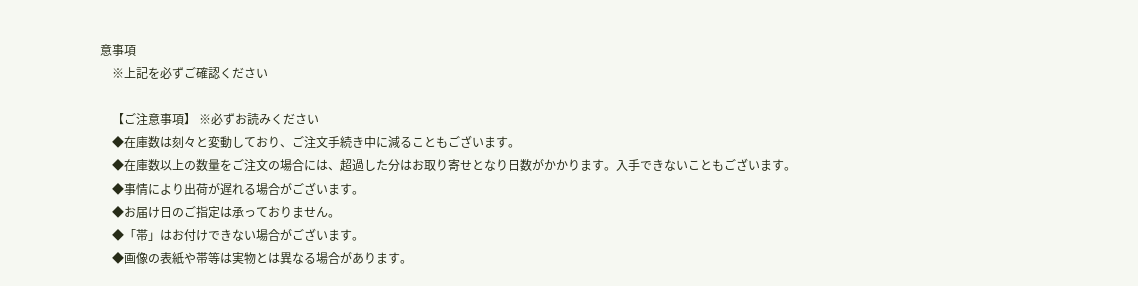意事項
    ※上記を必ずご確認ください

    【ご注意事項】 ※必ずお読みください
    ◆在庫数は刻々と変動しており、ご注文手続き中に減ることもございます。
    ◆在庫数以上の数量をご注文の場合には、超過した分はお取り寄せとなり日数がかかります。入手できないこともございます。
    ◆事情により出荷が遅れる場合がございます。
    ◆お届け日のご指定は承っておりません。
    ◆「帯」はお付けできない場合がございます。
    ◆画像の表紙や帯等は実物とは異なる場合があります。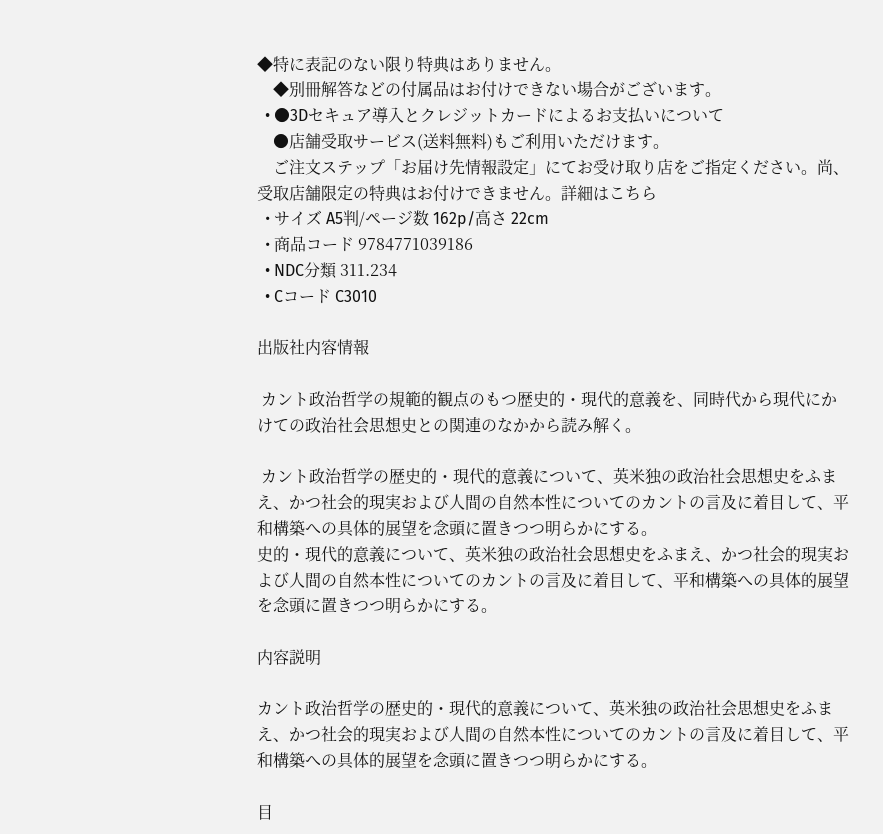◆特に表記のない限り特典はありません。
    ◆別冊解答などの付属品はお付けできない場合がございます。
  • ●3Dセキュア導入とクレジットカードによるお支払いについて
    ●店舗受取サービス(送料無料)もご利用いただけます。
    ご注文ステップ「お届け先情報設定」にてお受け取り店をご指定ください。尚、受取店舗限定の特典はお付けできません。詳細はこちら
  • サイズ A5判/ページ数 162p/高さ 22cm
  • 商品コード 9784771039186
  • NDC分類 311.234
  • Cコード C3010

出版社内容情報

 カント政治哲学の規範的観点のもつ歴史的・現代的意義を、同時代から現代にかけての政治社会思想史との関連のなかから読み解く。

 カント政治哲学の歴史的・現代的意義について、英米独の政治社会思想史をふまえ、かつ社会的現実および人間の自然本性についてのカントの言及に着目して、平和構築への具体的展望を念頭に置きつつ明らかにする。
史的・現代的意義について、英米独の政治社会思想史をふまえ、かつ社会的現実および人間の自然本性についてのカントの言及に着目して、平和構築への具体的展望を念頭に置きつつ明らかにする。

内容説明

カント政治哲学の歴史的・現代的意義について、英米独の政治社会思想史をふまえ、かつ社会的現実および人間の自然本性についてのカントの言及に着目して、平和構築への具体的展望を念頭に置きつつ明らかにする。

目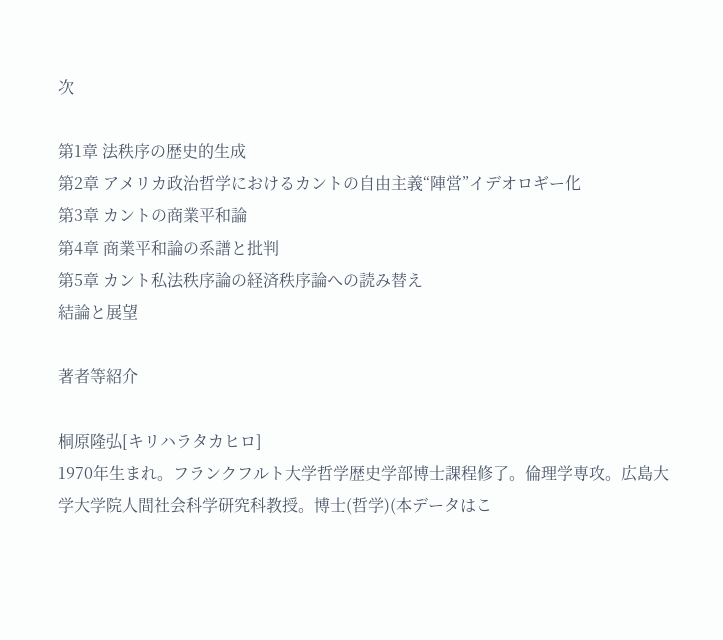次

第1章 法秩序の歴史的生成
第2章 アメリカ政治哲学におけるカントの自由主義“陣営”イデオロギー化
第3章 カントの商業平和論
第4章 商業平和論の系譜と批判
第5章 カント私法秩序論の経済秩序論への読み替え
結論と展望

著者等紹介

桐原隆弘[キリハラタカヒロ]
1970年生まれ。フランクフルト大学哲学歴史学部博士課程修了。倫理学専攻。広島大学大学院人間社会科学研究科教授。博士(哲学)(本データはこ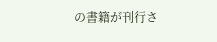の書籍が刊行さ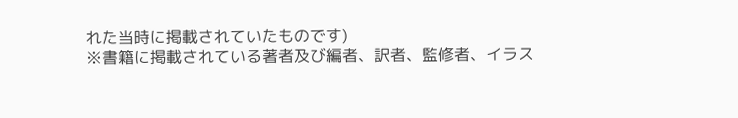れた当時に掲載されていたものです)
※書籍に掲載されている著者及び編者、訳者、監修者、イラス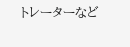トレーターなど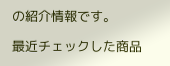の紹介情報です。

最近チェックした商品